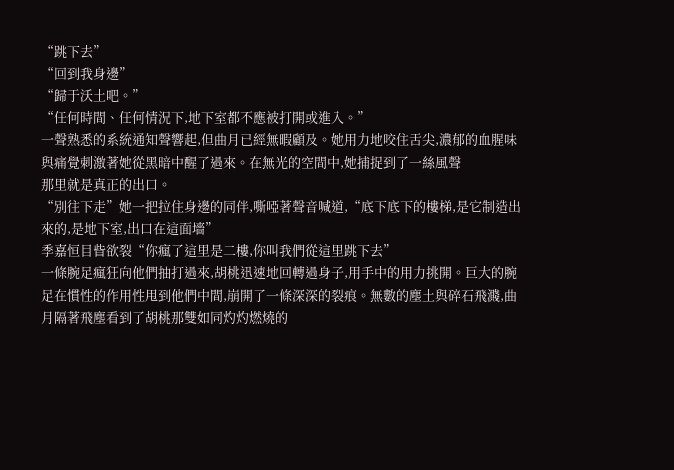“跳下去”
“回到我身邊”
“歸于沃土吧。”
“任何時間、任何情況下,地下室都不應被打開或進入。”
一聲熟悉的系統通知聲響起,但曲月已經無暇顧及。她用力地咬住舌尖,濃郁的血腥味與痛覺刺激著她從黑暗中醒了過來。在無光的空間中,她捕捉到了一絲風聲
那里就是真正的出口。
“別往下走”她一把拉住身邊的同伴,嘶啞著聲音喊道,“底下底下的樓梯,是它制造出來的,是地下室,出口在這面墻”
季嘉恒目眥欲裂“你瘋了這里是二樓,你叫我們從這里跳下去”
一條腕足瘋狂向他們抽打過來,胡桃迅速地回轉過身子,用手中的用力挑開。巨大的腕足在慣性的作用性甩到他們中間,崩開了一條深深的裂痕。無數的塵土與碎石飛濺,曲月隔著飛塵看到了胡桃那雙如同灼灼燃燒的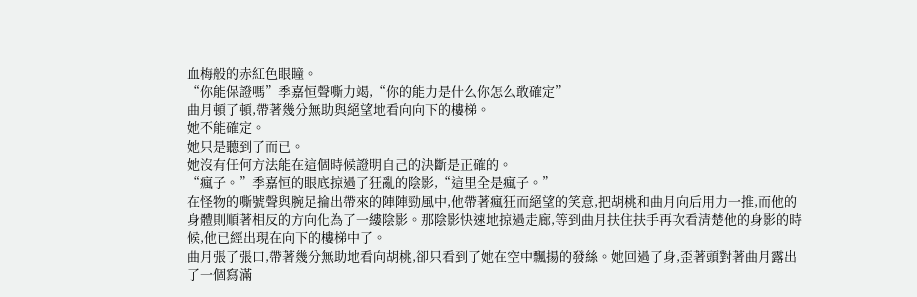血梅般的赤紅色眼瞳。
“你能保證嗎”季嘉恒聲嘶力竭,“你的能力是什么你怎么敢確定”
曲月頓了頓,帶著幾分無助與絕望地看向向下的樓梯。
她不能確定。
她只是聽到了而已。
她沒有任何方法能在這個時候證明自己的決斷是正確的。
“瘋子。”季嘉恒的眼底掠過了狂亂的陰影,“這里全是瘋子。”
在怪物的嘶號聲與腕足掄出帶來的陣陣勁風中,他帶著瘋狂而絕望的笑意,把胡桃和曲月向后用力一推,而他的身體則順著相反的方向化為了一縷陰影。那陰影快速地掠過走廊,等到曲月扶住扶手再次看清楚他的身影的時候,他已經出現在向下的樓梯中了。
曲月張了張口,帶著幾分無助地看向胡桃,卻只看到了她在空中飄揚的發絲。她回過了身,歪著頭對著曲月露出了一個寫滿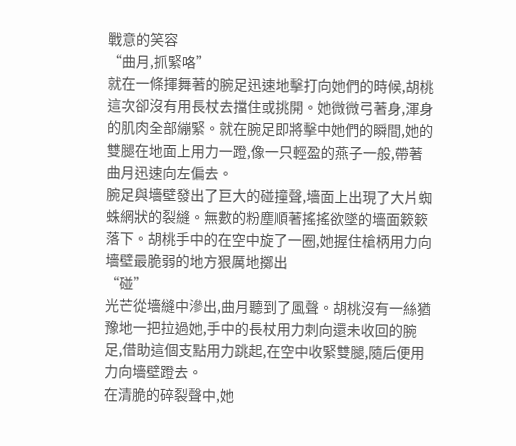戰意的笑容
“曲月,抓緊咯”
就在一條揮舞著的腕足迅速地擊打向她們的時候,胡桃這次卻沒有用長杖去擋住或挑開。她微微弓著身,渾身的肌肉全部繃緊。就在腕足即將擊中她們的瞬間,她的雙腿在地面上用力一蹬,像一只輕盈的燕子一般,帶著曲月迅速向左偏去。
腕足與墻壁發出了巨大的碰撞聲,墻面上出現了大片蜘蛛網狀的裂縫。無數的粉塵順著搖搖欲墜的墻面簌簌落下。胡桃手中的在空中旋了一圈,她握住槍柄用力向墻壁最脆弱的地方狠厲地擲出
“碰”
光芒從墻縫中滲出,曲月聽到了風聲。胡桃沒有一絲猶豫地一把拉過她,手中的長杖用力刺向還未收回的腕足,借助這個支點用力跳起,在空中收緊雙腿,隨后便用力向墻壁蹬去。
在清脆的碎裂聲中,她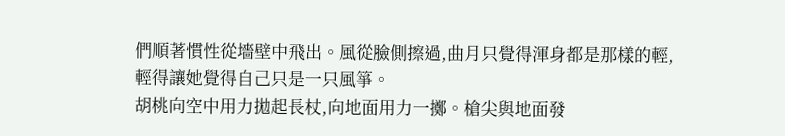們順著慣性從墻壁中飛出。風從臉側擦過,曲月只覺得渾身都是那樣的輕,輕得讓她覺得自己只是一只風箏。
胡桃向空中用力拋起長杖,向地面用力一擲。槍尖與地面發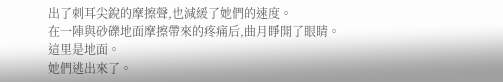出了刺耳尖銳的摩擦聲,也減緩了她們的速度。
在一陣與砂礫地面摩擦帶來的疼痛后,曲月睜開了眼睛。
這里是地面。
她們逃出來了。